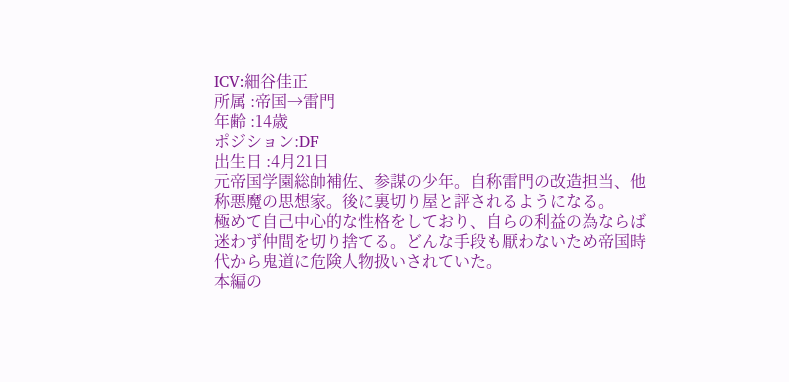ICV:細谷佳正
所属 :帝国→雷門
年齢 :14歳
ポジション:DF
出生日 :4月21日
元帝国学園総帥補佐、参謀の少年。自称雷門の改造担当、他称悪魔の思想家。後に裏切り屋と評されるようになる。
極めて自己中心的な性格をしており、自らの利益の為ならば迷わず仲間を切り捨てる。どんな手段も厭わないため帝国時代から鬼道に危険人物扱いされていた。
本編の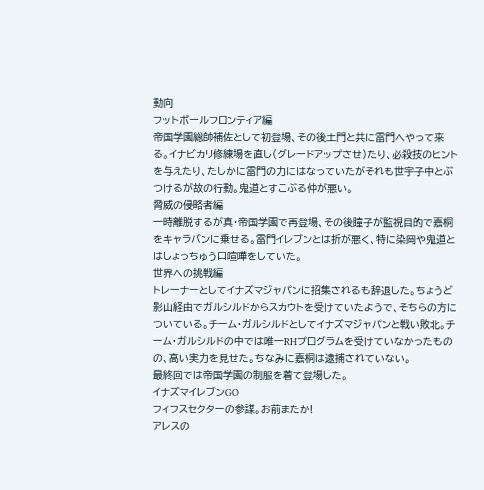動向
フットボールフロンティア編
帝国学園総帥補佐として初登場、その後土門と共に雷門へやって来る。イナビカリ修練場を直し(グレードアップさせ)たり、必殺技のヒントを与えたり、たしかに雷門の力にはなっていたがそれも世宇子中とぶつけるが故の行動。鬼道とすこぶる仲が悪い。
脅威の侵略者編
一時離脱するが真・帝国学園で再登場、その後瞳子が監視目的で嘉桐をキャラバンに乗せる。雷門イレブンとは折が悪く、特に染岡や鬼道とはしょっちゅう口喧嘩をしていた。
世界への挑戦編
トレーナーとしてイナズマジャパンに招集されるも辞退した。ちょうど影山経由でガルシルドからスカウトを受けていたようで、そちらの方についている。チーム・ガルシルドとしてイナズマジャパンと戦い敗北。チーム・ガルシルドの中では唯一RHプログラムを受けていなかったものの、高い実力を見せた。ちなみに嘉桐は逮捕されていない。
最終回では帝国学園の制服を着て登場した。
イナズマイレブンGO
フィフスセクターの参謀。お前またか!
アレスの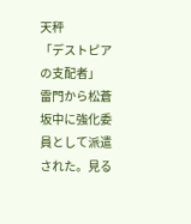天秤
「デストピアの支配者」
雷門から松蒼坂中に強化委員として派遣された。見る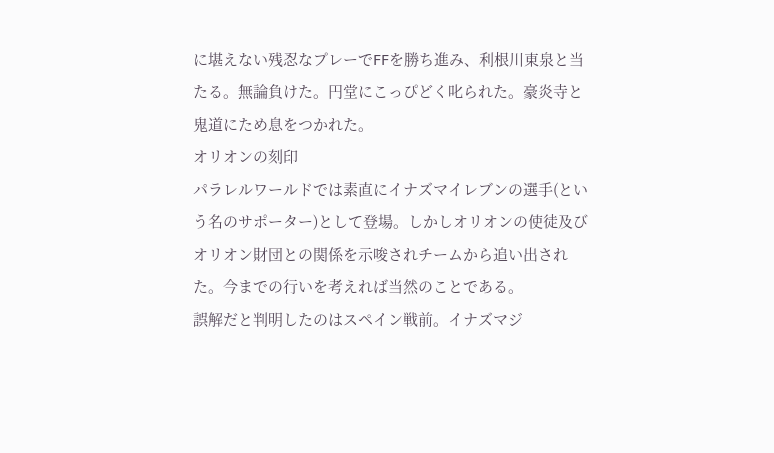に堪えない残忍なプレーでFFを勝ち進み、利根川東泉と当たる。無論負けた。円堂にこっぴどく叱られた。豪炎寺と鬼道にため息をつかれた。
オリオンの刻印
パラレルワールドでは素直にイナズマイレブンの選手(という名のサポーター)として登場。しかしオリオンの使徒及びオリオン財団との関係を示唆されチームから追い出された。今までの行いを考えれば当然のことである。
誤解だと判明したのはスペイン戦前。イナズマジ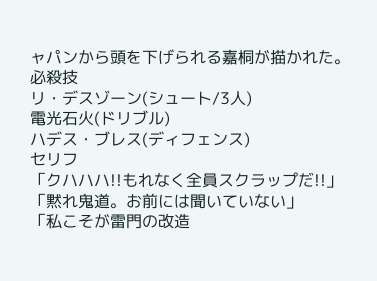ャパンから頭を下げられる嘉桐が描かれた。
必殺技
リ・デスゾーン(シュート/3人)
電光石火(ドリブル)
ハデス・ブレス(ディフェンス)
セリフ
「クハハハ!!もれなく全員スクラップだ!!」
「黙れ鬼道。お前には聞いていない」
「私こそが雷門の改造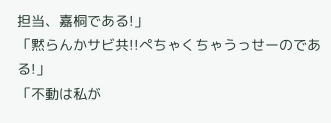担当、嘉桐である!」
「黙らんかサビ共!!ぺちゃくちゃうっせーのである!」
「不動は私が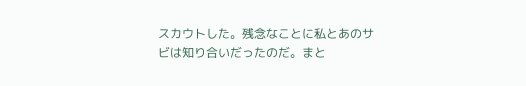スカウトした。残念なことに私とあのサビは知り合いだったのだ。まと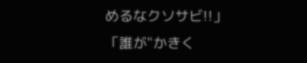めるなクソサビ!!」
「誰が"かきく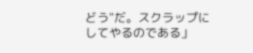どう"だ。スクラップにしてやるのである」